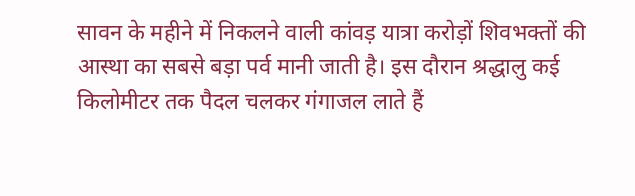सावन के महीने में निकलने वाली कांवड़ यात्रा करोड़ों शिवभक्तों की आस्था का सबसे बड़ा पर्व मानी जाती है। इस दौरान श्रद्धालु कई किलोमीटर तक पैदल चलकर गंगाजल लाते हैं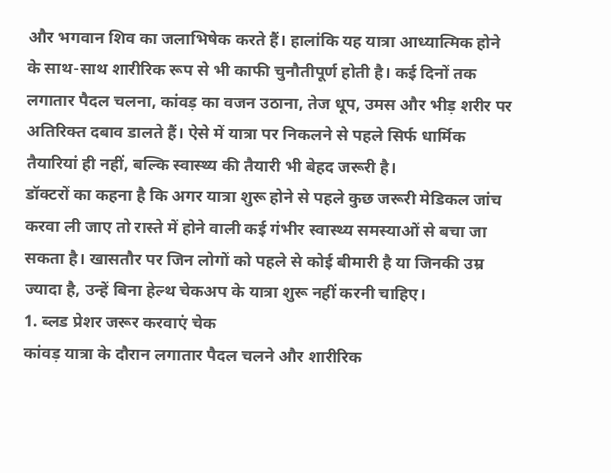और भगवान शिव का जलाभिषेक करते हैं। हालांकि यह यात्रा आध्यात्मिक होने के साथ-साथ शारीरिक रूप से भी काफी चुनौतीपूर्ण होती है। कई दिनों तक लगातार पैदल चलना, कांवड़ का वजन उठाना, तेज धूप, उमस और भीड़ शरीर पर अतिरिक्त दबाव डालते हैं। ऐसे में यात्रा पर निकलने से पहले सिर्फ धार्मिक तैयारियां ही नहीं, बल्कि स्वास्थ्य की तैयारी भी बेहद जरूरी है।
डॉक्टरों का कहना है कि अगर यात्रा शुरू होने से पहले कुछ जरूरी मेडिकल जांच करवा ली जाए तो रास्ते में होने वाली कई गंभीर स्वास्थ्य समस्याओं से बचा जा सकता है। खासतौर पर जिन लोगों को पहले से कोई बीमारी है या जिनकी उम्र ज्यादा है, उन्हें बिना हेल्थ चेकअप के यात्रा शुरू नहीं करनी चाहिए।
1. ब्लड प्रेशर जरूर करवाएं चेक
कांवड़ यात्रा के दौरान लगातार पैदल चलने और शारीरिक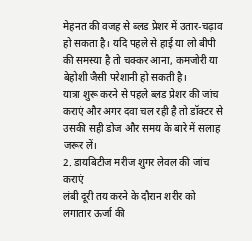मेहनत की वजह से ब्लड प्रेशर में उतार-चढ़ाव हो सकता है। यदि पहले से हाई या लो बीपी की समस्या है तो चक्कर आना, कमजोरी या बेहोशी जैसी परेशानी हो सकती है।
यात्रा शुरू करने से पहले ब्लड प्रेशर की जांच कराएं और अगर दवा चल रही है तो डॉक्टर से उसकी सही डोज और समय के बारे में सलाह जरूर लें।
2. डायबिटीज मरीज शुगर लेवल की जांच कराएं
लंबी दूरी तय करने के दौरान शरीर को लगातार ऊर्जा की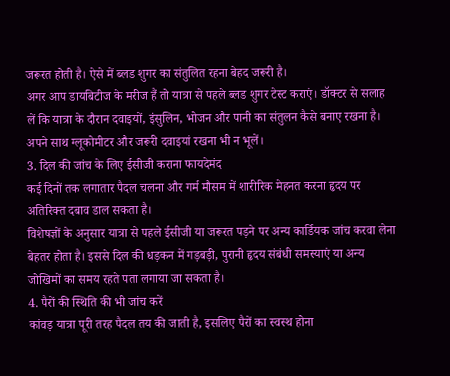जरूरत होती है। ऐसे में ब्लड शुगर का संतुलित रहना बेहद जरूरी है।
अगर आप डायबिटीज के मरीज हैं तो यात्रा से पहले ब्लड शुगर टेस्ट कराएं। डॉक्टर से सलाह लें कि यात्रा के दौरान दवाइयों, इंसुलिन, भोजन और पानी का संतुलन कैसे बनाए रखना है। अपने साथ ग्लूकोमीटर और जरूरी दवाइयां रखना भी न भूलें।
3. दिल की जांच के लिए ईसीजी कराना फायदेमंद
कई दिनों तक लगातार पैदल चलना और गर्म मौसम में शारीरिक मेहनत करना हृदय पर अतिरिक्त दबाव डाल सकता है।
विशेषज्ञों के अनुसार यात्रा से पहले ईसीजी या जरूरत पड़ने पर अन्य कार्डियक जांच करवा लेना बेहतर होता है। इससे दिल की धड़कन में गड़बड़ी, पुरानी हृदय संबंधी समस्याएं या अन्य जोखिमों का समय रहते पता लगाया जा सकता है।
4. पैरों की स्थिति की भी जांच करें
कांवड़ यात्रा पूरी तरह पैदल तय की जाती है, इसलिए पैरों का स्वस्थ होना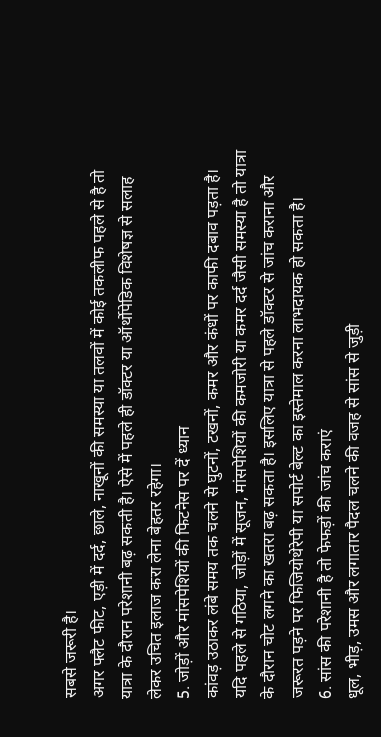सबसे जरूरी है।
अगर फ्लैट फीट, एड़ी में दर्द, छाले, नाखूनों की समस्या या तलवों में कोई तकलीफ पहले से है तो यात्रा के दौरान परेशानी बढ़ सकती है। ऐसे में पहले ही डॉक्टर या ऑर्थोपेडिक विशेषज्ञ से सलाह लेकर उचित इलाज करा लेना बेहतर रहेगा।
5. जोड़ों और मांसपेशियों की फिटनेस पर दें ध्यान
कांवड़ उठाकर लंबे समय तक चलने से घुटनों, टखनों, कमर और कंधों पर काफी दबाव पड़ता है।
यदि पहले से गठिया, जोड़ों में सूजन, मांसपेशियों की कमजोरी या कमर दर्द जैसी समस्या है तो यात्रा के दौरान चोट लगने का खतरा बढ़ सकता है। इसलिए यात्रा से पहले डॉक्टर से जांच कराना और जरूरत पड़ने पर फिजियोथेरेपी या सपोर्ट बेल्ट का इस्तेमाल करना लाभदायक हो सकता है।
6. सांस की परेशानी है तो फेफड़ों की जांच कराएं
धूल, भीड़, उमस और लगातार पैदल चलने की वजह से सांस से जुड़ी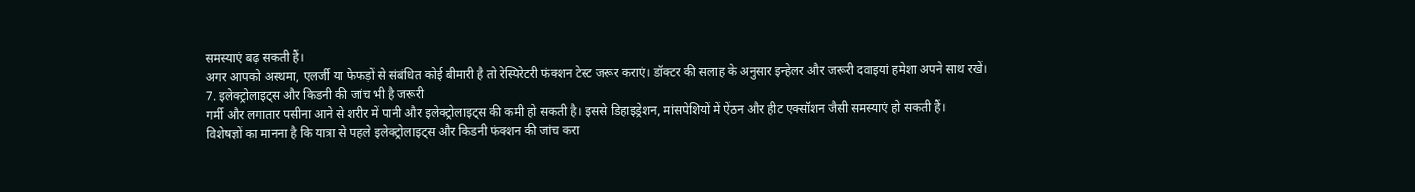समस्याएं बढ़ सकती हैं।
अगर आपको अस्थमा, एलर्जी या फेफड़ों से संबंधित कोई बीमारी है तो रेस्पिरेटरी फंक्शन टेस्ट जरूर कराएं। डॉक्टर की सलाह के अनुसार इन्हेलर और जरूरी दवाइयां हमेशा अपने साथ रखें।
7. इलेक्ट्रोलाइट्स और किडनी की जांच भी है जरूरी
गर्मी और लगातार पसीना आने से शरीर में पानी और इलेक्ट्रोलाइट्स की कमी हो सकती है। इससे डिहाइड्रेशन, मांसपेशियों में ऐंठन और हीट एक्सॉशन जैसी समस्याएं हो सकती हैं।
विशेषज्ञों का मानना है कि यात्रा से पहले इलेक्ट्रोलाइट्स और किडनी फंक्शन की जांच करा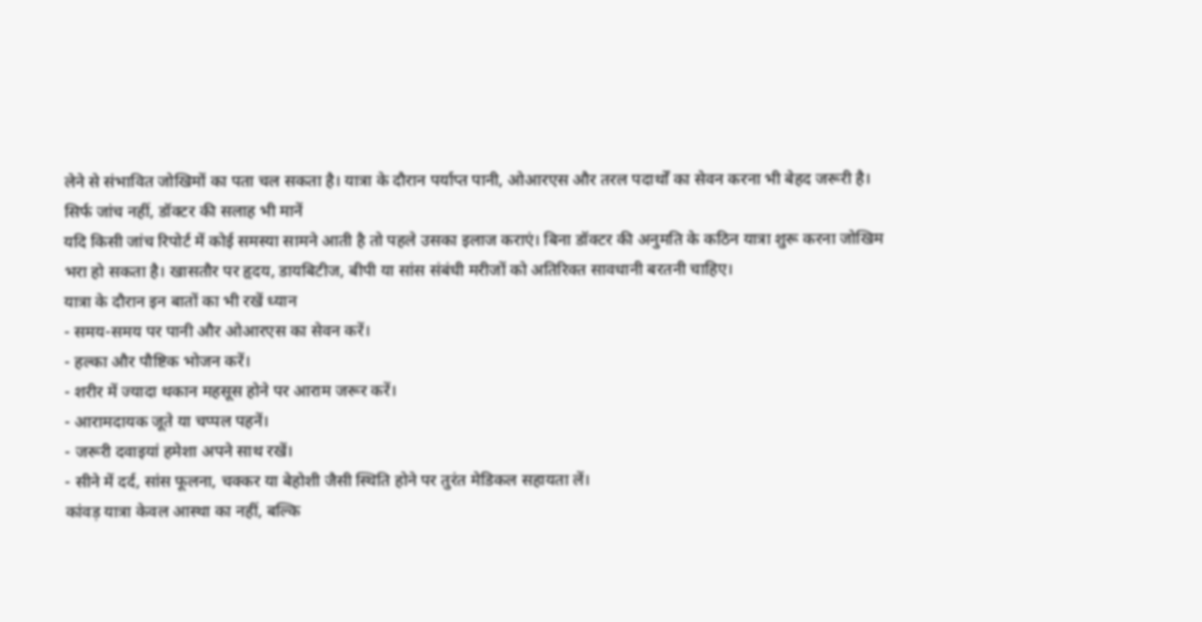लेने से संभावित जोखिमों का पता चल सकता है। यात्रा के दौरान पर्याप्त पानी, ओआरएस और तरल पदार्थों का सेवन करना भी बेहद जरूरी है।
सिर्फ जांच नहीं, डॉक्टर की सलाह भी मानें
यदि किसी जांच रिपोर्ट में कोई समस्या सामने आती है तो पहले उसका इलाज कराएं। बिना डॉक्टर की अनुमति के कठिन यात्रा शुरू करना जोखिम भरा हो सकता है। खासतौर पर हृदय, डायबिटीज, बीपी या सांस संबंधी मरीजों को अतिरिक्त सावधानी बरतनी चाहिए।
यात्रा के दौरान इन बातों का भी रखें ध्यान
- समय-समय पर पानी और ओआरएस का सेवन करें।
- हल्का और पौष्टिक भोजन करें।
- शरीर में ज्यादा थकान महसूस होने पर आराम जरूर करें।
- आरामदायक जूते या चप्पल पहनें।
- जरूरी दवाइयां हमेशा अपने साथ रखें।
- सीने में दर्द, सांस फूलना, चक्कर या बेहोशी जैसी स्थिति होने पर तुरंत मेडिकल सहायता लें।
कांवड़ यात्रा केवल आस्था का नहीं, बल्कि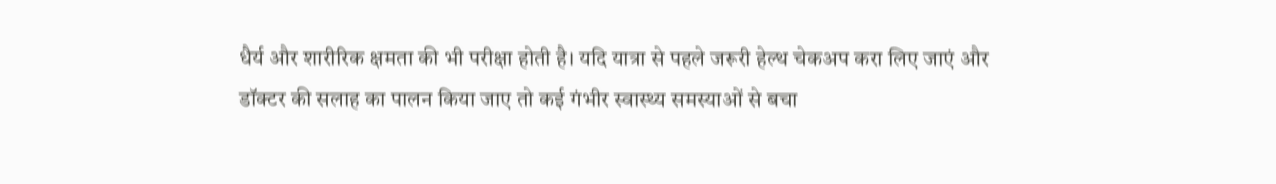धैर्य और शारीरिक क्षमता की भी परीक्षा होती है। यदि यात्रा से पहले जरूरी हेल्थ चेकअप करा लिए जाएं और डॉक्टर की सलाह का पालन किया जाए तो कई गंभीर स्वास्थ्य समस्याओं से बचा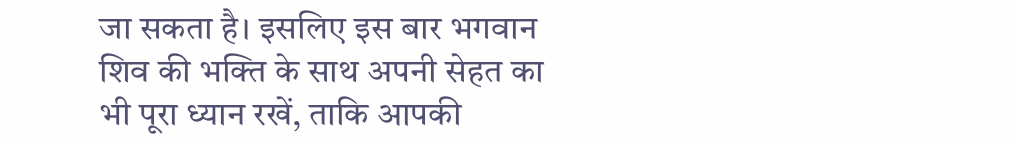जा सकता है। इसलिए इस बार भगवान शिव की भक्ति के साथ अपनी सेहत का भी पूरा ध्यान रखें, ताकि आपकी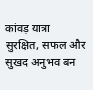कांवड़ यात्रा सुरक्षित, सफल और सुखद अनुभव बन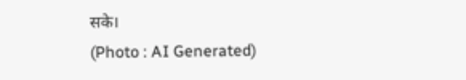सके।
(Photo : AI Generated)